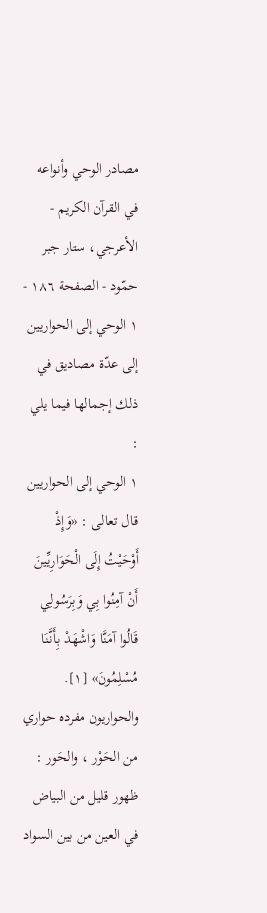مصادر الوحي وأنواعه في القرآن الكريم - الأعرجي، ستار جبر حمّود - الصفحة ١٨٦ - ١ الوحي إلى الحواريين
إلى عدّة مصاديق في ذلك إجمالها فيما يلي :
١ الوحي إلى الحواريين
قال تعالى : «وَإِذْ أَوْحَيْتُ إِلَى الْحَوَارِيِّينَ أَنْ آمِنُوا بِي وَبِرَسُولِي قَالُوا آمَنَّا وَاشْهَدْ بِأَنَّنَا مُسْلِمُونَ» [١].
والحواريون مفرده حواري من الحَوْر ، والحَور : ظهور قليل من البياض في العين من بين السواد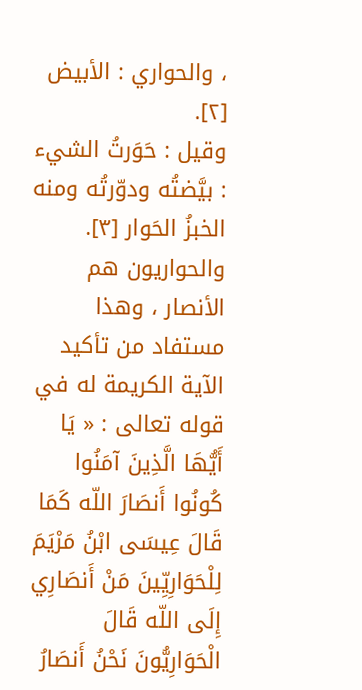، والحواري : الأبيض [٢].
وقيل : حَوَرتُ الشيء : بيَّضتُه ودوّرتُه ومنه الخبزُ الحَوار [٣].
والحواريون هم الأنصار ، وهذا مستفاد من تأكيد الآية الكريمة له في قوله تعالى : « يَا أَيُّهَا الَّذِينَ آمَنُوا كُونُوا أَنصَارَ اللّه كَمَا قَالَ عِيسَى ابْنُ مَرْيَمَ لِلْحَوَارِيِّينَ مَنْ أَنصَارِي إِلَى اللّه قَالَ الْحَوَارِيُّونَ نَحْنُ أَنصَارُ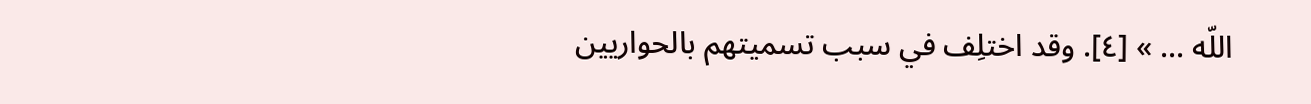اللّه ... » [٤]. وقد اختلِف في سبب تسميتهم بالحواريين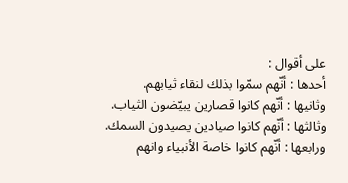على أقوال :
أحدها : أنّهم سمّوا بذلك لنقاء ثيابهم.
وثانيها : أنّهم كانوا قصارين يبيّضون الثياب.
وثالثها : أنّهم كانوا صيادين يصيدون السمك.
ورابعها : أنّهم كانوا خاصة الأنبياء وانهم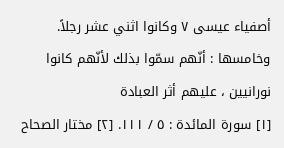أصفياء عيسى ٧ وكانوا اثني عشر رجلاً.
وخامسها : أنّهم سمّوا بذلك لأنّهم كانوا نورانيين ، عليهم أثر العبادة
[١] سورة المائدة : ٥ / ١١١. [٢] مختار الصحاح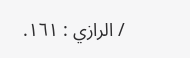/ الرازي : ١٦١.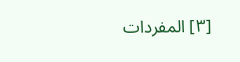[٣] المفردات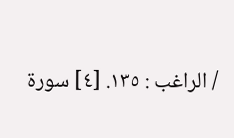/ الراغب : ١٣٥. [٤] سورة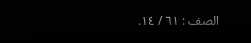الصف : ٦١ / ١٤.